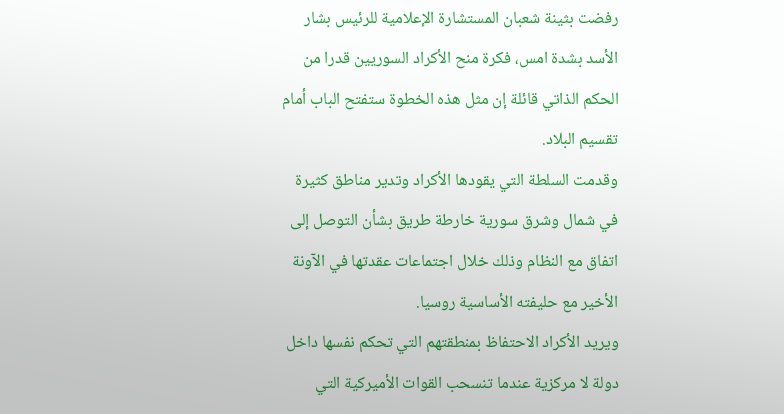رفضت بثينة شعبان المستشارة الإعلامية للرئيس بشار الأسد بشدة امس، فكرة منح الأكراد السوريين قدرا من الحكم الذاتي قائلة إن مثل هذه الخطوة ستفتح الباب أمام تقسيم البلاد.
وقدمت السلطة التي يقودها الأكراد وتدير مناطق كثيرة في شمال وشرق سورية خارطة طريق بشأن التوصل إلى اتفاق مع النظام وذلك خلال اجتماعات عقدتها في الآونة الأخير مع حليفته الأساسية روسيا.
ويريد الأكراد الاحتفاظ بمنطقتهم التي تحكم نفسها داخل دولة لا مركزية عندما تنسحب القوات الأميركية التي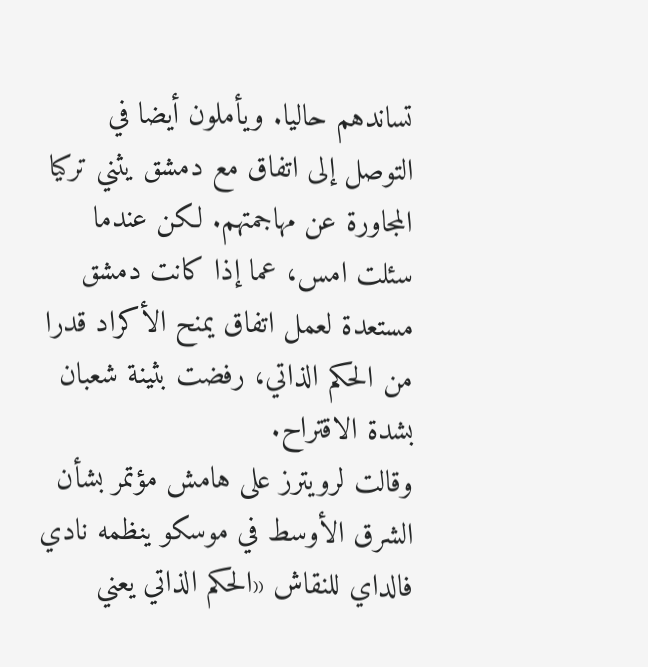تساندهم حاليا. ويأملون أيضا في التوصل إلى اتفاق مع دمشق يثني تركيا المجاورة عن مهاجمتهم. لكن عندما سئلت امس، عما إذا كانت دمشق مستعدة لعمل اتفاق يمنح الأكراد قدرا من الحكم الذاتي، رفضت بثينة شعبان بشدة الاقتراح.
وقالت لرويترز على هامش مؤتمر بشأن الشرق الأوسط في موسكو ينظمه نادي فالداي للنقاش «الحكم الذاتي يعني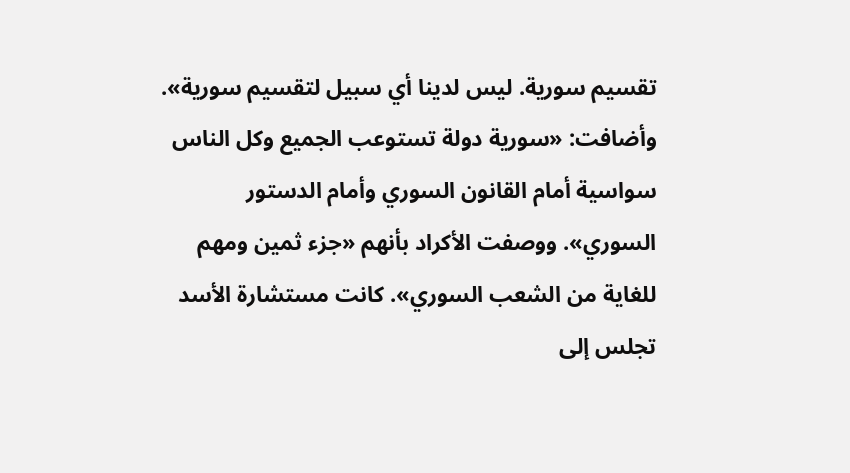تقسيم سورية. ليس لدينا أي سبيل لتقسيم سورية».
وأضافت: «سورية دولة تستوعب الجميع وكل الناس سواسية أمام القانون السوري وأمام الدستور السوري». ووصفت الأكراد بأنهم «جزء ثمين ومهم للغاية من الشعب السوري». كانت مستشارة الأسد تجلس إلى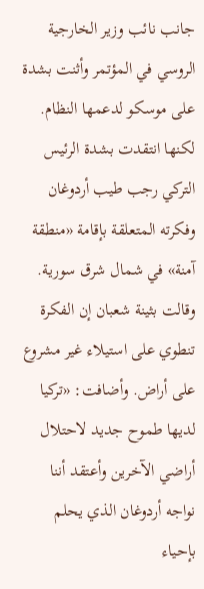جانب نائب وزير الخارجية الروسي في المؤتمر وأثنت بشدة على موسكو لدعمها النظام. لكنها انتقدت بشدة الرئيس التركي رجب طيب أردوغان وفكرته المتعلقة بإقامة «منطقة آمنة» في شمال شرق سورية.
وقالت بثينة شعبان إن الفكرة تنطوي على استيلاء غير مشروع على أراض. وأضافت: «تركيا لديها طموح جديد لاحتلال أراضي الآخرين وأعتقد أننا نواجه أردوغان الذي يحلم بإحياء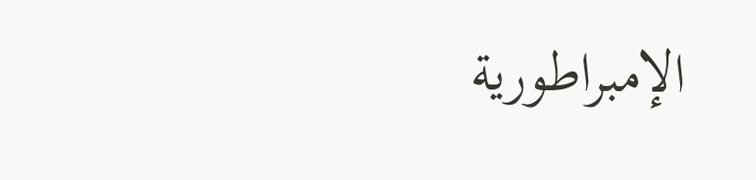الإمبراطورية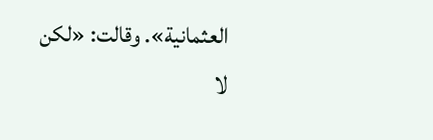العثمانية». وقالت: «لكن لا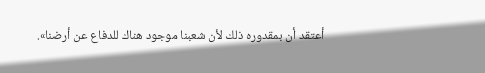أعتقد أن بمقدوره ذلك لأن شعبنا موجود هناك للدفاع عن أرضنا».